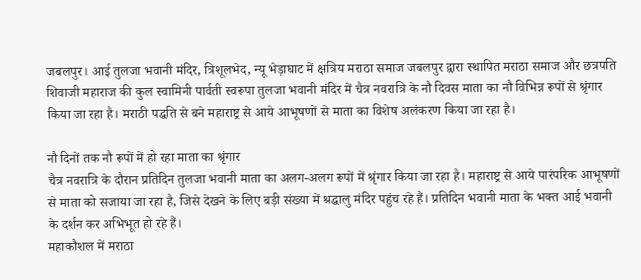जबलपुर। आई तुलजा भवानी मंदिर, त्रिशूलभेद, न्यू भेड़ाघाट में क्षत्रिय मराठा समाज जबलपुर द्वारा स्थापित मराठा समाज और छत्रपति शिवाजी महाराज की कुल स्वामिनी पार्वती स्वरूपा तुलजा भवानी मंदिर में चैत्र नवरात्रि के नौ दिवस माता का नौ विभिन्न रूपों से श्रृंगार किया जा रहा है। मराठी पद्धति से बने महाराष्ट्र से आये आभूषणों से माता का विशेष अलंकरण किया जा रहा है।

नौ दिनों तक नौ रूपों में हो रहा माता का श्रृंगार
चैत्र नवरात्रि के दौरान प्रतिदिन तुलजा भवानी माता का अलग-अलग रूपों में श्रृंगार किया जा रहा है। महाराष्ट्र से आये पारंपरिक आभूषणों से माता को सजाया जा रहा है, जिसे देखने के लिए बड़ी संख्या में श्रद्धालु मंदिर पहुंच रहे हैं। प्रतिदिन भवानी माता के भक्त आई भवानी के दर्शन कर अभिभूत हो रहे हैं।
महाकौशल में मराठा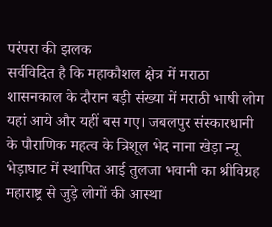परंपरा की झलक
सर्वविदित है कि महाकौशल क्षेत्र में मराठा शासनकाल के दौरान बड़ी संख्या में मराठी भाषी लोग यहां आये और यहीं बस गए। जबलपुर संस्कारधानी के पौराणिक महत्व के त्रिशूल भेद नाना खेड़ा न्यू भेड़ाघाट में स्थापित आई तुलजा भवानी का श्रीविग्रह महाराष्ट्र से जुड़े लोगों की आस्था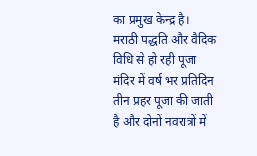का प्रमुख केन्द्र है।
मराठी पद्धति और वैदिक विधि से हो रही पूजा
मंदिर में वर्ष भर प्रतिदिन तीन प्रहर पूजा की जाती है और दोनों नवरात्रों में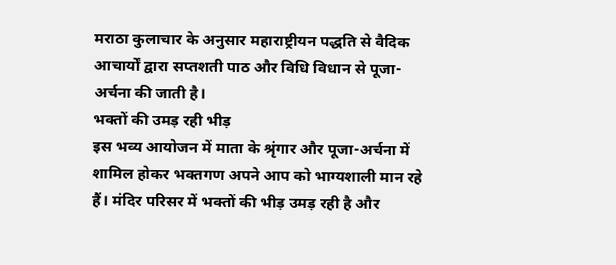मराठा कुलाचार के अनुसार महाराष्ट्रीयन पद्धति से वैदिक आचार्यों द्वारा सप्तशती पाठ और विधि विधान से पूजा-अर्चना की जाती है।
भक्तों की उमड़ रही भीड़
इस भव्य आयोजन में माता के श्रृंगार और पूजा-अर्चना में शामिल होकर भक्तगण अपने आप को भाग्यशाली मान रहे हैं। मंदिर परिसर में भक्तों की भीड़ उमड़ रही है और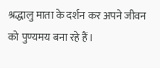श्रद्धालु माता के दर्शन कर अपने जीवन को पुण्यमय बना रहे हैं।